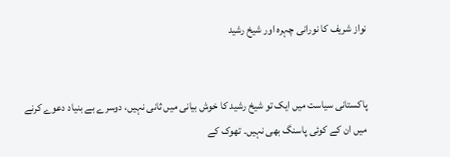نواز شریف کا نورانی چہرہ اور شیخ رشید


پاکستانی سیاست میں ایک تو شیخ رشید کا خوش بیانی میں ثانی نہیں، دوسرے بے بنیاد دعوے کرنے میں ان کے کوئی پاسنگ بھی نہیں۔ تھوک کے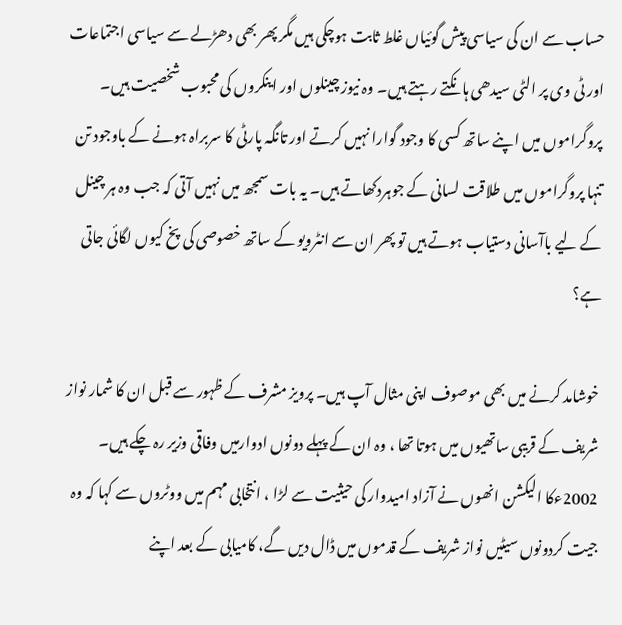حساب سے ان کی سیاسی پیش گوئیاں غلط ثابت ہوچکی ہیں مگر پھر بھی دھڑلے سے سیاسی اجتماعات اور ٹی وی پر الٹی سیدھی ہانکتے رہتے ہیں۔ وہ نیوز چینلوں اور اینکروں کی محبوب شخصیت ہیں۔ پروگراموں میں اپنے ساتھ کسی کا وجود گوارا نہیں کرتے اور تانگہ پارٹی کا سربراہ ہونے کے باوجود تن تنہا پروگراموں میں طلاقت لسانی کے جوہردکھاتے ہیں۔ یہ بات سمجھ میں نہیں آتی کہ جب وہ ہر چینل کے لیے باآسانی دستیاب ہوتے ہیں تو پھر ان سے انٹرویو کے ساتھ خصوصی کی پخ کیوں لگائی جاتی ہے؟

خوشامد کرنے میں بھی موصوف اپنی مثال آپ ہیں۔ پرویز مشرف کے ظہور سے قبل ان کا شمار نواز شریف کے قریبی ساتھیوں میں ہوتا تھا ، وہ ان کے پہلے دونوں ادوارمیں وفاقی وزیر رہ چکے ہیں۔ 2002ءکا الیکشن انھوں نے آزاد امیدوار کی حیثیت سے لڑا ، انتخابی مہم میں ووٹروں سے کہا کہ وہ جیت کردونوں سیٹیں نواز شریف کے قدموں میں ڈال دیں گے، کامیابی کے بعد اپنے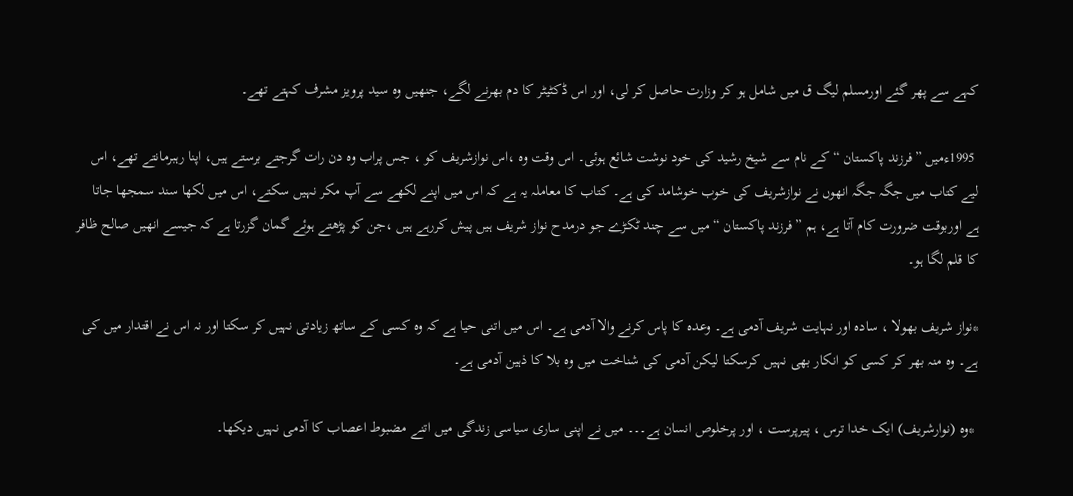کہے سے پھر گئے اورمسلم لیگ ق میں شامل ہو کر وزارت حاصل کر لی، اور اس ڈکٹیٹر کا دم بھرنے لگے، جنھیں وہ سید پرویز مشرف کہتے تھے۔

 1995ءمیں ”فرزند پاکستان “کے نام سے شیخ رشید کی خود نوشت شائع ہوئی۔ اس وقت وہ ،اس نوازشریف کو ، جس پراب وہ دن رات گرجتے برستے ہیں، اپنا رہبرمانتے تھے، اس لیے کتاب میں جگہ جگہ انھوں نے نوازشریف کی خوب خوشامد کی ہے۔ کتاب کا معاملہ یہ ہے کہ اس میں اپنے لکھے سے آپ مکر نہیں سکتے، اس میں لکھا سند سمجھا جاتا ہے اوربوقت ضرورت کام آتا ہے، ہم ”فرزند پاکستان “ میں سے چند ٹکڑے جو درمدح نواز شریف ہیں پیش کررہے ہیں ،جن کو پڑھتے ہوئے گمان گزرتا ہے کہ جیسے انھیں صالح ظافر کا قلم لگا ہو۔

*نواز شریف بھولا ، سادہ اور نہایت شریف آدمی ہے۔ وعدہ کا پاس کرنے والا آدمی ہے۔ اس میں اتنی حیا ہے کہ وہ کسی کے ساتھ زیادتی نہیں کر سکتا اور نہ اس نے اقتدار میں کی ہے۔ وہ منہ بھر کر کسی کو انکار بھی نہیں کرسکتا لیکن آدمی کی شناخت میں وہ بلا کا ذہین آدمی ہے۔

 *وہ (نوارشریف) ایک خدا ترس ، پیرپرست ، اور پرخلوص انسان ہے۔۔۔ میں نے اپنی ساری سیاسی زندگی میں اتنے مضبوط اعصاب کا آدمی نہیں دیکھا۔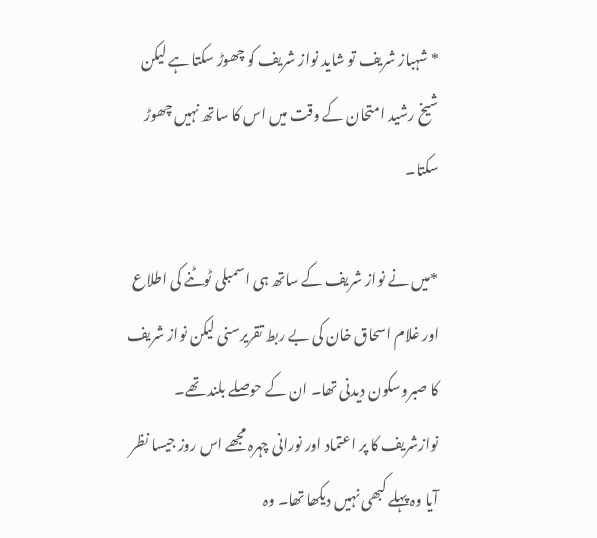* شہباز شریف تو شاید نواز شریف کو چھوڑ سکتا ہے لیکن شیخ رشید امتحان کے وقت میں اس کا ساتھ نہیں چھوڑ سکتا۔

*میں نے نواز شریف کے ساتھ ہی اسمبلی ٹوٹنے کی اطلاع اور غلام اسحاق خان کی بے ربط تقریرسنی لیکن نواز شریف کا صبروسکون دیدنی تھا۔ ان کے حوصلے بلند تھے۔ نوازشریف کا پر اعتماد اور نورانی چہرہ مجھے اس روز جیسا نظر آیا وہ پہلے کبھی نہیں دیکھا تھا۔ وہ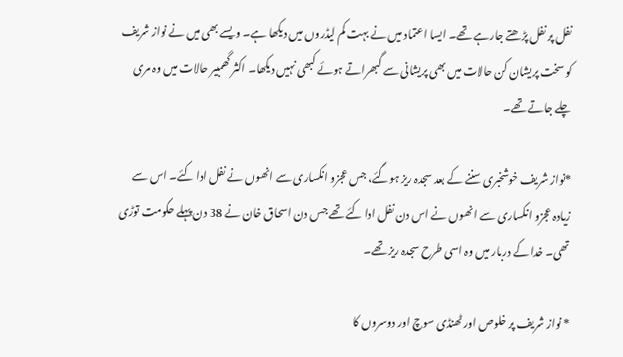نفل پر نفل پڑھتے جارہے تھے۔ ایسا اعتماد میں نے بہت کم لیڈروں میں دیکھا ہے۔ ویسے بھی میں نے نواز شریف کو سخت پریشان کن حالات میں بھی پریشانی سے گبھراتے ہوئے کبھی نہیں دیکھا۔ اکثر گھمبیر حالات میں وہ مری چلے جاتے تھے۔

*نواز شریف خوشخبری سننے کے بعد سجدہ ریز ہوگئے، جس عجزو انکساری سے انھوں نے نفل ادا کئے۔ اس سے زیادہ عجزو انکساری سے انھوں نے اس دن نفل ادا کئے تھے جس دن اسحاق خان نے 38 دن پہلے حکومت توڑی تھی۔ خدا کے دربار میں وہ اسی طرح سجدہ ریز تھے۔

* نواز شریف پر خلوص اور ٹھنڈی سوچ اور دوسروں کا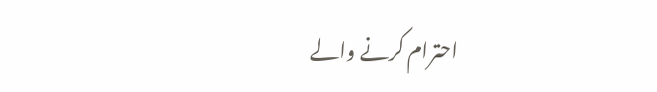احترام کرنے والے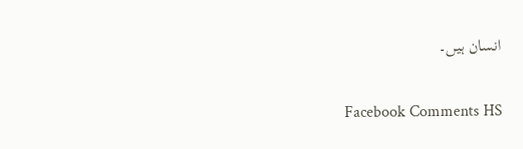انسان ہیں۔

Facebook Comments HS